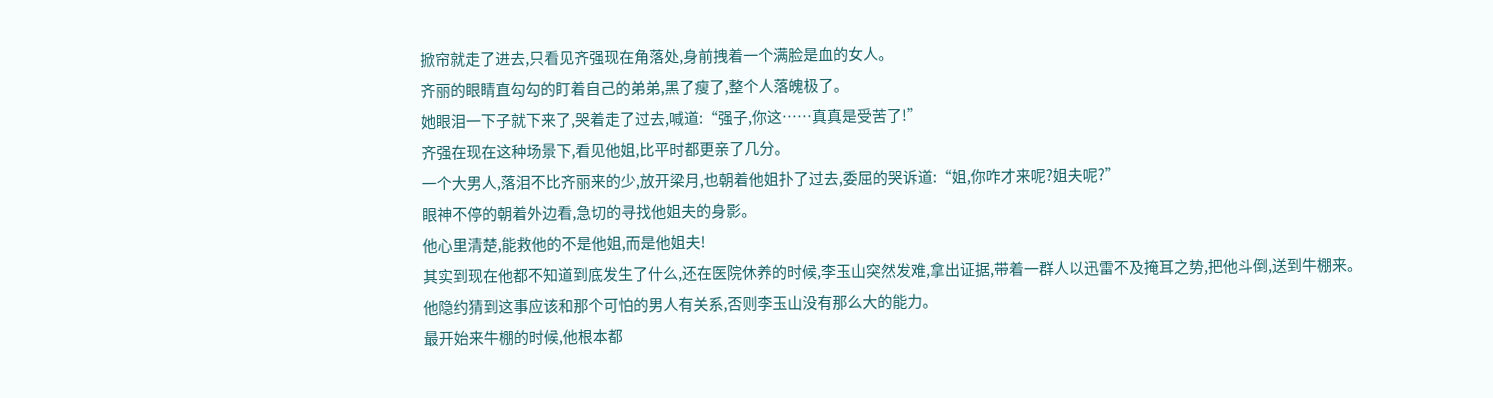掀帘就走了进去,只看见齐强现在角落处,身前拽着一个满脸是血的女人。
齐丽的眼睛直勾勾的盯着自己的弟弟,黑了瘦了,整个人落魄极了。
她眼泪一下子就下来了,哭着走了过去,喊道:“强子,你这……真真是受苦了!”
齐强在现在这种场景下,看见他姐,比平时都更亲了几分。
一个大男人,落泪不比齐丽来的少,放开梁月,也朝着他姐扑了过去,委屈的哭诉道:“姐,你咋才来呢?姐夫呢?”
眼神不停的朝着外边看,急切的寻找他姐夫的身影。
他心里清楚,能救他的不是他姐,而是他姐夫!
其实到现在他都不知道到底发生了什么,还在医院休养的时候,李玉山突然发难,拿出证据,带着一群人以迅雷不及掩耳之势,把他斗倒,送到牛棚来。
他隐约猜到这事应该和那个可怕的男人有关系,否则李玉山没有那么大的能力。
最开始来牛棚的时候,他根本都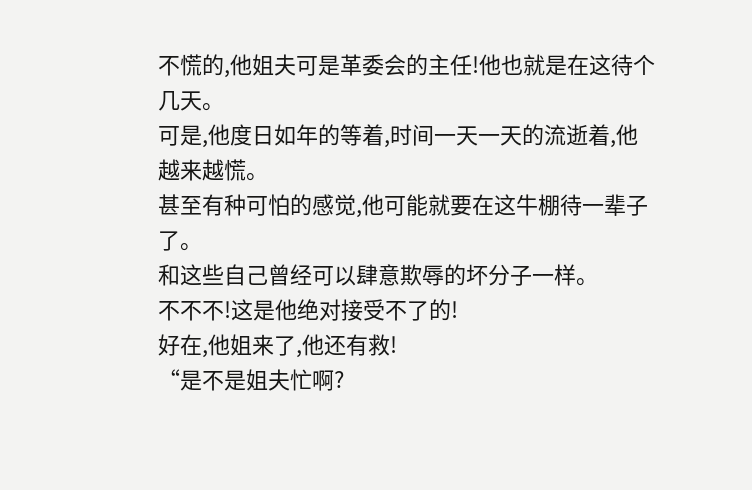不慌的,他姐夫可是革委会的主任!他也就是在这待个几天。
可是,他度日如年的等着,时间一天一天的流逝着,他越来越慌。
甚至有种可怕的感觉,他可能就要在这牛棚待一辈子了。
和这些自己曾经可以肆意欺辱的坏分子一样。
不不不!这是他绝对接受不了的!
好在,他姐来了,他还有救!
“是不是姐夫忙啊?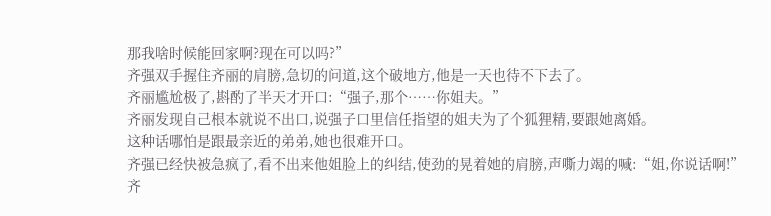那我啥时候能回家啊?现在可以吗?”
齐强双手握住齐丽的肩膀,急切的问道,这个破地方,他是一天也待不下去了。
齐丽尴尬极了,斟酌了半天才开口:“强子,那个……你姐夫。”
齐丽发现自己根本就说不出口,说强子口里信任指望的姐夫为了个狐狸精,要跟她离婚。
这种话哪怕是跟最亲近的弟弟,她也很难开口。
齐强已经快被急疯了,看不出来他姐脸上的纠结,使劲的晃着她的肩膀,声嘶力竭的喊:“姐,你说话啊!”
齐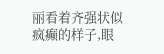丽看着齐强状似疯癫的样子,眼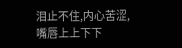泪止不住,内心苦涩,嘴唇上上下下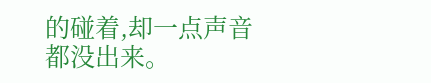的碰着,却一点声音都没出来。